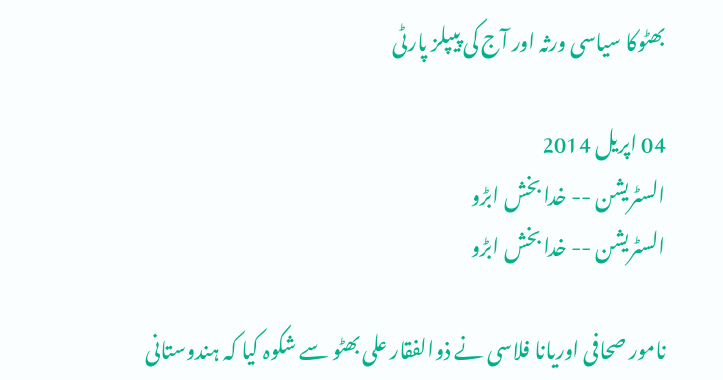بھٹوکا سیاسی ورثہ اور آج کی پیپلز پارٹی

04 اپريل 2014
السٹریشن -- خدا بخش ابڑو
السٹریشن -- خدا بخش ابڑو

نامور صحافی اوریانا فلاسی نے ذوالفقار علی بھٹو سے شکوہ کیا کہ ہندوستانی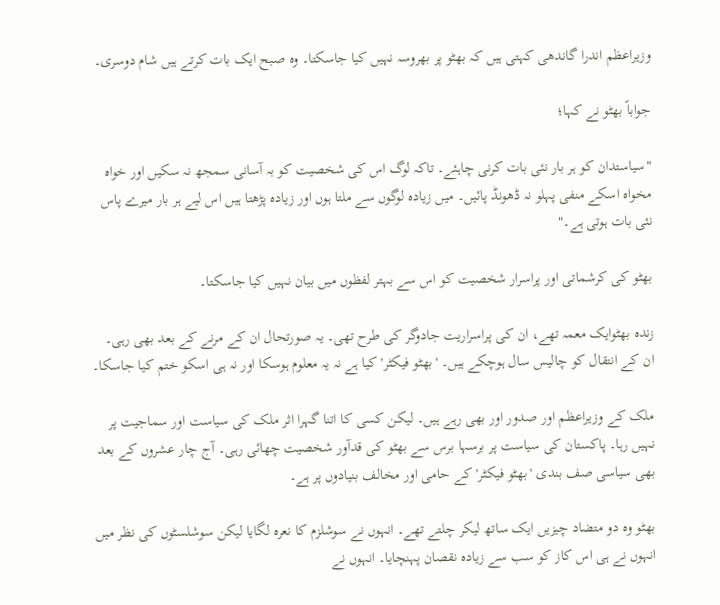وزیراعظم اندرا گاندھی کہتی ہیں کہ بھٹو پر بھروسہ نہیں کیا جاسکتا۔ وہ صبح ایک بات کرتے ہیں شام دوسری۔

جواباً بھٹو نے کہا؛

"سیاستدان کو ہر بار نئی بات کرنی چاہئے۔ تاکہ لوگ اس کی شخصیت کو بہ آسانی سمجھ نہ سکیں اور خواہ مخواہ اسکے منفی پہلو نہ ڈھونڈ پائیں۔ میں زیادہ لوگوں سے ملتا ہوں اور زیادہ پڑھتا ہیں اس لیے ہر بار میرے پاس نئی بات ہوتی ہے۔"

بھٹو کی کرشماتی اور پراسرار شخصیت کو اس سے بہتر لفظوں میں بیان نہیں کیا جاسکتا۔

زندہ بھٹوایک معمہ تھے، ان کی پراسراریت جادوگر کی طرح تھی۔ یہ صورتحال ان کے مرنے کے بعد بھی رہی۔ ان کے انتقال کو چالیس سال ہوچکے ہیں۔ 'بھٹو فیکٹر' کیا ہے نہ یہ معلوم ہوسکا اور نہ ہی اسکو ختم کیا جاسکا۔

ملک کے وزیراعظم اور صدور اور بھی رہے ہیں۔ لیکن کسی کا اتنا گہرا اثر ملک کی سیاست اور سماجیت پر نہیں رہا۔ پاکستان کی سیاست پر برسہا برس سے بھٹو کی قدآور شخصیت چھائی رہی۔ آج چار عشروں کے بعد بھی سیاسی صف بندی 'بھٹو فیکٹر' کے حامی اور مخالف بنیادوں پر ہے۔

بھٹو وہ دو متضاد چیزیں ایک ساتھ لیکر چلتے تھے۔ انہوں نے سوشلزم کا نعرہ لگایا لیکن سوشلسٹوں کی نظر میں انہوں نے ہی اس کاز کو سب سے زیادہ نقصان پہنچایا۔ انہوں نے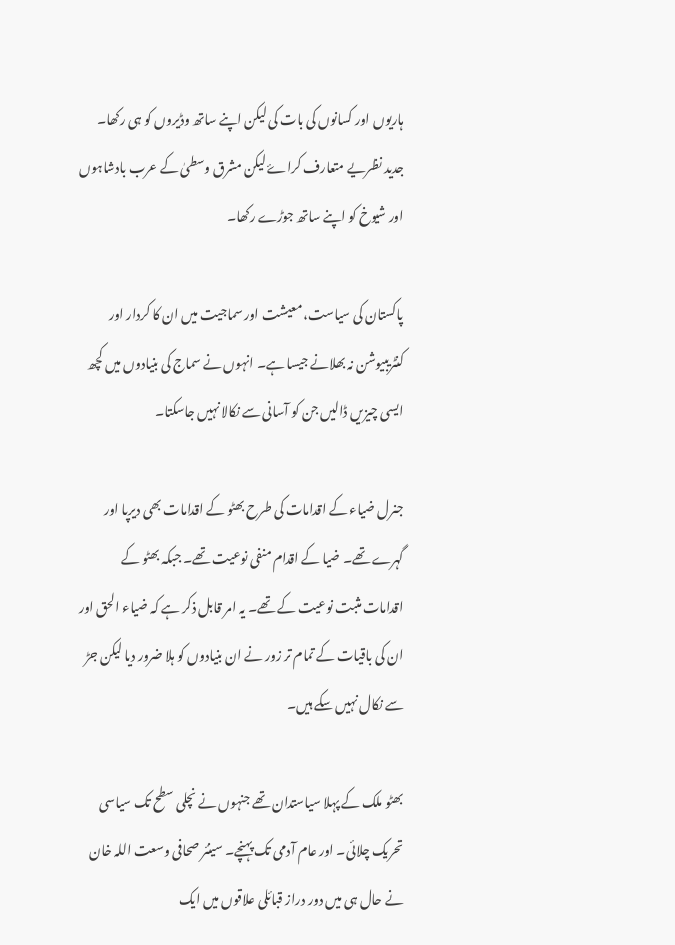ہاریوں اور کسانوں کی بات کی لیکن اپنے ساتھ وڈیروں کو ہی رکھا۔ جدید نظریے متعارف کراۓ لیکن مشرق وسطیٰ کے عرب بادشاہوں اور شیوخ کو اپنے ساتھ جوڑے رکھا۔

پاکستان کی سیاست، معیشت اور سماجیت میں ان کا کردار اور کنٹریبیوشن نہ بھلانے جیسا ہے۔ انہوں نے سماج کی بنیادوں میں کچھ ایسی چیزیں ڈالیں جن کو آسانی سے نکالا نہیں جاسکتا۔

جنرل ضیاء کے اقدامات کی طرح بھٹو کے اقدامات بھی دیرپا اور گہرے تھے۔ ضیا کے اقدام منفی نوعیت تھے۔ جبکہ بھٹو کے اقدامات مثبت نوعیت کے تھے۔ یہ امر قابل ذکر ہے کہ ضیاء الحق اور ان کی باقیات کے تمام تر زور نے ان بنیادوں کو ہلا ضرور دیا لیکن جڑ سے نکال نہیں سکے ہیں۔

بھٹو ملک کے پہلا سیاستدان تھے جنہوں نے نچلی سطح تک سیاسی تحریک چلائی۔ اور عام آدمی تک پہنچے۔ سینئر صحافی وسعت اللہ خان نے حال ہی میں دور دراز قبائلی علاقوں میں ایک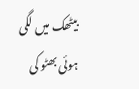بیٹھک میں لگی ہوئی بھٹو کی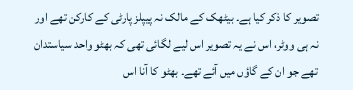تصویر کا ذکر کیا ہے۔ بیٹھک کے مالک نہ پیپلز پارٹی کے کارکن تھے اور نہ ہی ووٹر، اس نے یہ تصویر اس لیے لگائی تھی کہ بھٹو واحد سیاستدان تھے جو ان کے گاؤں میں آئے تھے۔ بھٹو کا آنا اس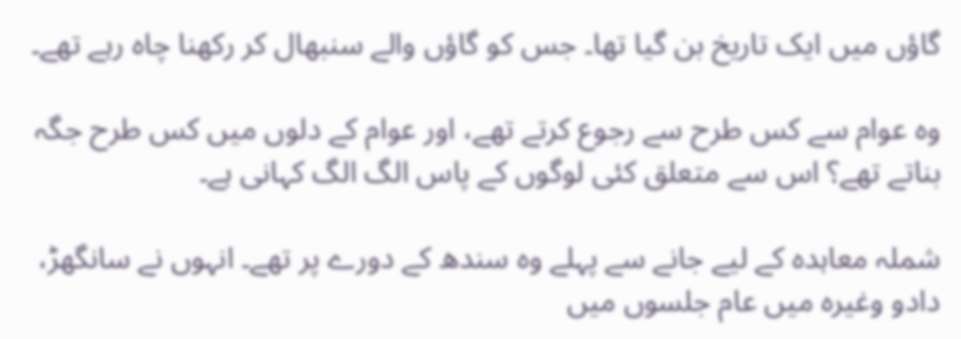گاؤں میں ایک تاریخ بن گیا تھا۔ جس کو گاؤں والے سنبھال کر رکھنا چاہ رہے تھے۔

وہ عوام سے کس طرح سے رجوع کرتے تھے، اور عوام کے دلوں میں کس طرح جگہ بناتے تھے؟ اس سے متعلق کئی لوگوں کے پاس الگ الگ کہانی ہے۔

شملہ معاہدہ کے لیے جانے سے پہلے وہ سندھ کے دورے پر تھے۔ انہوں نے سانگھڑ، دادو وغیرہ میں عام جلسوں میں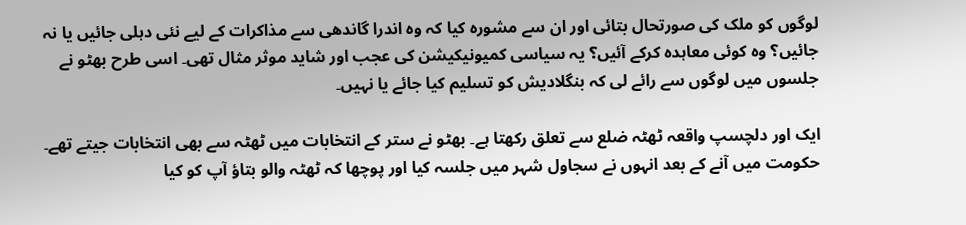لوگوں کو ملک کی صورتحال بتائی اور ان سے مشورہ کیا کہ وہ اندرا گاندھی سے مذاکرات کے لیے نئی دہلی جائیں یا نہ جائیں؟ وہ کوئی معاہدہ کرکے آئیں؟ یہ سیاسی کمیونیکیشن کی عجب اور شاید موثر مثال تھی۔ اسی طرح بھٹو نے جلسوں میں لوگوں سے رائے لی کہ بنگلادیش کو تسلیم کیا جائے یا نہیں۔

ایک اور دلچسپ واقعہ ٹھٹہ ضلع سے تعلق رکھتا ہے۔ بھٹو نے ستر کے انتخابات میں ٹھٹہ سے بھی انتخابات جیتے تھے۔ حکومت میں آنے کے بعد انہوں نے سجاول شہر میں جلسہ کیا اور پوچھا کہ ٹھٹہ والو بتاؤ آپ کو کیا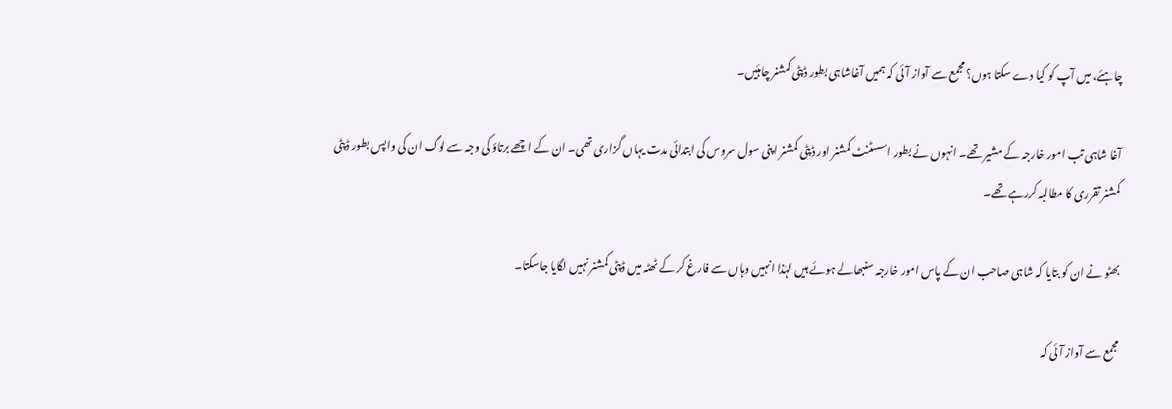چاہئے، میں آپ کو کیا دے سکتا ہوں؟ مجمع سے آواز آئی کہ ہمیں آغاشاہی بطور ڈپٹی کمشنر چاہئیں۔

آغا شاہی تب امور خارجہ کے مشیر تھے۔ انہوں نے بطور اسسٹنٹ کمشنر اور ڈپٹی کمشنر اپنی سول سروس کی ابتدائی مدت یہاں گزاری تھی۔ ان کے اچھے برتاؤ کی وجہ سے لوگ ان کی واپس بطور ڈپٹی کمشنر تقرری کا مطالبہ کررہے تھے۔

بھٹو نے ان کو بتایا کہ شاہی صاحب ان کے پاس امور خارجہ سنبھالے ہوئے ہیں لہٰذا انہیں وہاں سے فارغ کر کے ٹھٹہ میں ڈپٹی کمشنر نہیں لگایا جاسکتا۔

مجمع سے آواز آئی کہ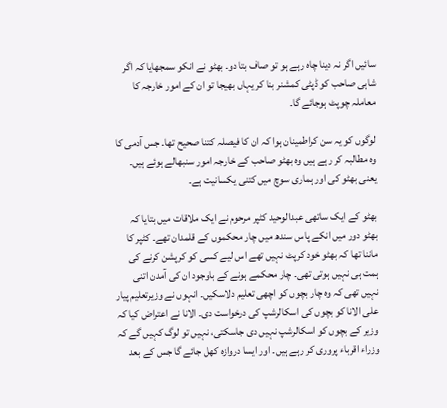سائیں اگر نہ دینا چاہ رہے ہو تو صاف بتا دو۔ بھٹو نے انکو سمجھایا کہ اگر شاہی صاحب کو ڈپٹی کمشنر بنا کر یہاں بھیجا تو ان کے امور خارجہ کا معاملہ چوپٹ ہوجائے گا۔

لوگوں کو یہ سن کراطمینان ہوا کہ ان کا فیصلہ کتنا صحیح تھا۔ جس آدمی کا وہ مطالبہ کر رہے ہیں وہ بھٹو صاحب کے خارجہ امور سنبھالے ہوئے ہیں۔ یعنی بھٹو کی اور ہماری سوچ میں کتنی یکسانیت ہے۔

بھٹو کے ایک ساتھی عبدالوحید کٹپر مرحوم نے ایک ملاقات میں بتایا کہ بھٹو دور میں انکے پاس سندھ میں چار محکموں کے قلمدان تھے۔ کٹپر کا ماننا تھا کہ بھٹو خود کرپٹ نہیں تھے اس لیے کسی کو کرپشن کرنے کی ہمت ہی نہیں ہوتی تھی۔ چار محکمے ہونے کے باوجود ان کی آمدن اتنی نہیں تھی کہ وہ چار بچوں کو اچھی تعلیم دلاسکیں۔ انہوں نے وزیرتعلیم پیار علی الانا کو بچوں کی اسکالرشپ کی درخواست دی۔ الانا نے اعتراض کیا کہ وزیر کے بچوں کو اسکالرشپ نہیں دی جاسکتی، نہیں تو لوگ کہیں گے کہ وزراء اقرباء پروری کر رہے ہیں۔ اور ایسا دروازہ کھل جائے گا جس کے بعد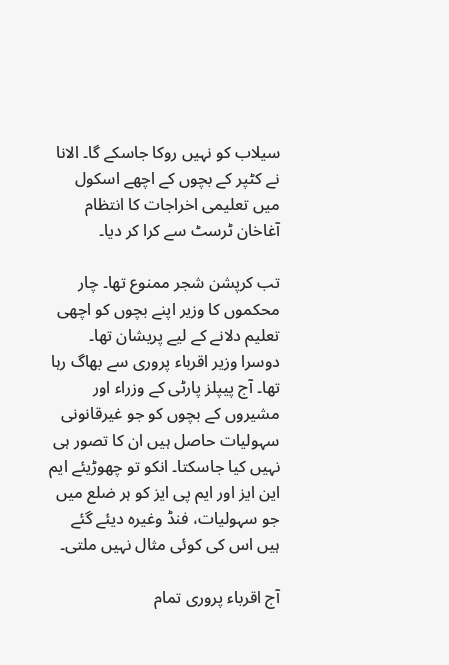سیلاب کو نہیں روکا جاسکے گا۔ الانا نے کٹپر کے بچوں کے اچھے اسکول میں تعلیمی اخراجات کا انتظام آغاخان ٹرسٹ سے کرا کر دیا۔

تب کرپشن شجر ممنوع تھا۔ چار محکموں کا وزیر اپنے بچوں کو اچھی تعلیم دلانے کے لیے پریشان تھا۔ دوسرا وزیر اقرباء پروری سے بھاگ رہا تھا۔ آج پیپلز پارٹی کے وزراء اور مشیروں کے بچوں کو جو غیرقانونی سہولیات حاصل ہیں ان کا تصور ہی نہیں کیا جاسکتا۔ انکو تو چھوڑیئے ایم این ایز اور ایم پی ایز کو ہر ضلع میں جو سہولیات، فنڈ وغیرہ دیئے گئے ہیں اس کی کوئی مثال نہیں ملتی۔

آج اقرباء پروری تمام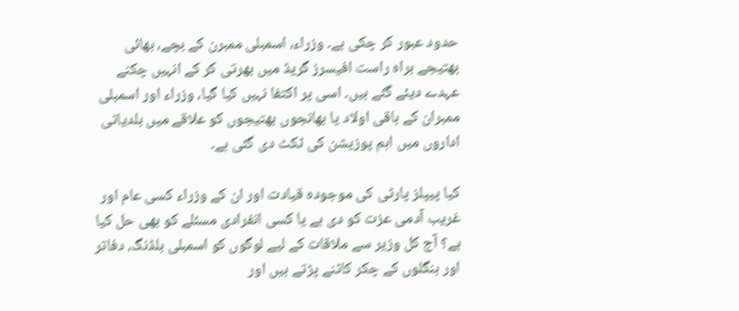حدود عبور کر چکی ہے۔ وزراء، اسمبلی ممبرن کے بچے، بھائی بھتیجے براہ راست افیسرز گریڈ میں بھرتی کر کے انہیں چکنے عہدے دیئے گئے ہیں۔ اسی پر اکتفا نہیں کیا گیا، وزراء اور اسمبلی ممبران کے باقی اولاد یا بھانجوں بھتیجوں کو علاقے میں بلدیاتی اداروں میں اہم پوزیشن کی ٹکٹ دی گئی ہے۔

کیا پیپلز پارٹی کی موجودہ قیادت اور ان کے وزراء کسی عام اور غریب آدمی عزت کو دی ہے یا کسی انفرادی مسئلے کو بھی حل کیا ہے؟ آج کل وزیر سے ملاقات کے لیے لوگوں کو اسمبلی بلڈنگ، دفاتر اور بنگلوں کے چکر کاٹنے پڑتے ہیں اور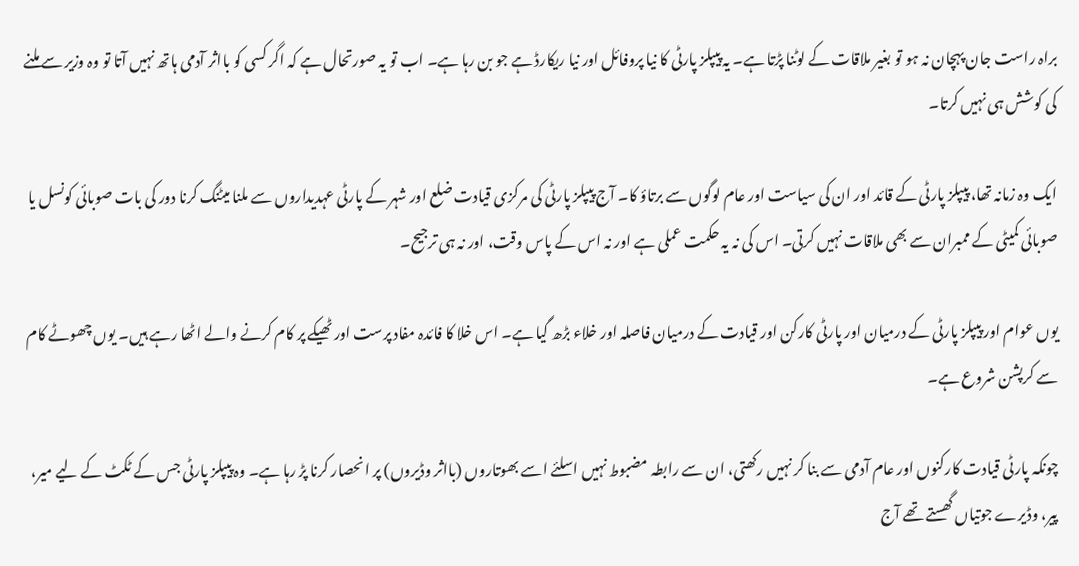براہ راست جان پہچان نہ ہو تو بغیر ملاقات کے لوٹنا پڑتا ہے۔ یہ پیپلز پارٹی کا نیا پروفائل اور نیا ریکارڈ ہے جو بن رہا ہے۔ اب تو یہ صورتحال ہے کہ اگر کسی کو بااثر آدمی ہاتھ نہیں آتا تو وہ وزیر سے ملنے کی کوشش ہی نہیں کرتا۔

ایک وہ زمانہ تھا، پیپلز پارٹی کے قائد اور ان کی سیاست اور عام لوگوں سے برتاؤ کا۔ آج پیپلز پارٹی کی مرکزی قیادت ضلع اور شہر کے پارٹی عہدیداروں سے ملنا میٹنگ کرنا دور کی بات صوبائی کونسل یا صوبائی کمیٹی کے ممبران سے بھی ملاقات نہیں کرتی۔ اس کی نہ یہ حکمت عملی ہے اور نہ اس کے پاس وقت، اور نہ ہی ترجیح۔

یوں عوام اور پیپلز پارٹی کے درمیان اور پارٹی کارکن اور قیادت کے درمیان فاصلہ اور خلاء بڑھ گیا ہے۔ اس خلا کا فائدہ مفاد پرست اور ٹھیکے پر کام کرنے والے اٹھا رہے ہیں۔ یوں چھوٹے کام سے کرپشن شروع ہے۔

چونکہ پارٹی قیادت کارکنوں اور عام آدمی سے بنا کر نہیں رکھتی، ان سے رابطہ مضبوط نہیں اسلئے اسے بھوتاروں (بااثر وڈیروں) پر انحصار کرنا پڑ رہا ہے۔ وہ پیپلز پارٹی جس کے ٹکٹ کے لیے میر، پیر، وڈیرے جوتیاں گھستے تھے آج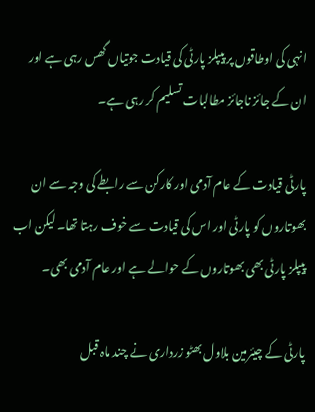انہی کی اوطاقوں پر پیپلز پارٹی کی قیادت جوتیاں گھس رہی ہے اور ان کے جائز ناجائز مطالبات تسلیم کر رہی ہے۔

پارٹی قیادت کے عام آدمی اور کارکن سے رابطے کی وجہ سے ان بھوتاروں کو پارٹی اور اس کی قیادت سے خوف رہتا تھا۔ لیکن اب پیپلز پارٹی بھی بھوتاروں کے حوالے ہے اور عام آدمی بھی۔

پارٹی کے چیئرمین بلاول بھٹو زرداری نے چند ماہ قبل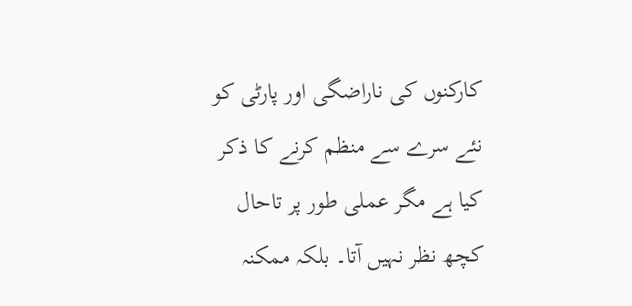کارکنوں کی ناراضگی اور پارٹی کو نئے سرے سے منظم کرنے کا ذکر کیا ہے مگر عملی طور پر تاحال کچھ نظر نہیں آتا۔ بلکہ ممکنہ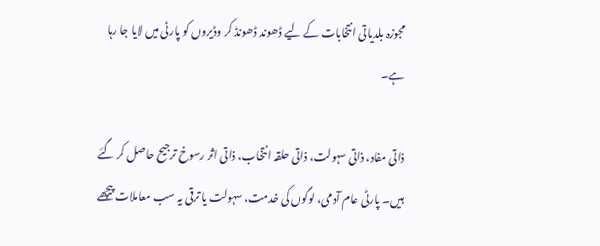مجوزہ بلدیاتی انتخابات کے لیے ڈھوند ڈھونڈ کر وڈیروں کو پارٹی میں لایا جا رہا ہے۔

ذاتی مفاد، ذاتی سہولت، ذاتی حلقہ انتخاب، ذاتی اثر رسوخ ترجیح حاصل کر گئے ہیں۔ پارٹی عام آدمی، لوگوں کی خدمت، سہولت یا ترقی یہ سب معاملات پیچھے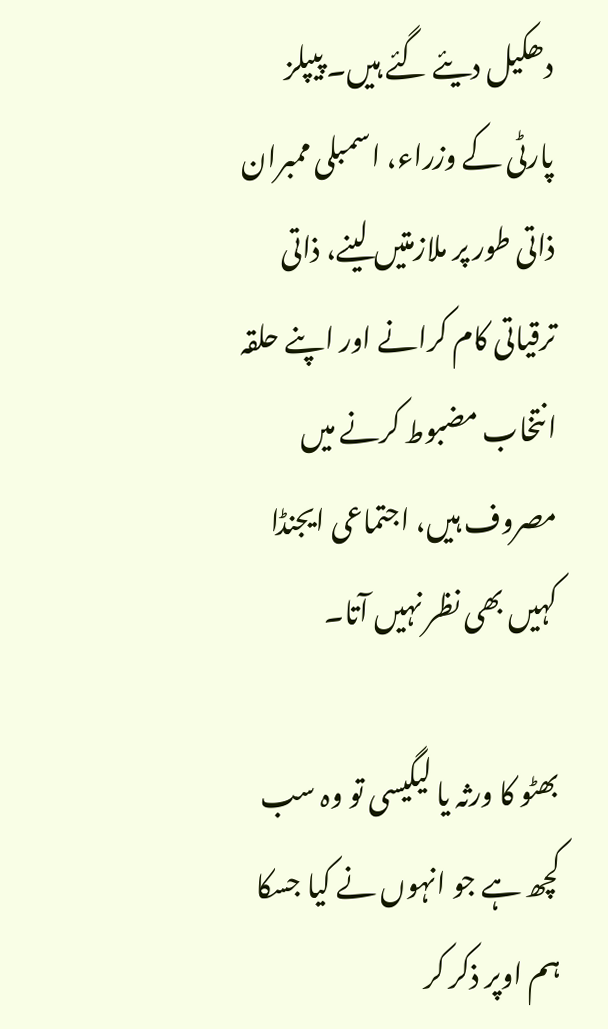دھکیل دیئے گئے ہیں۔ پیپلز پارٹی کے وزراء، اسمبلی ممبران ذاتی طور پر ملازمتیں لینے، ذاتی ترقیاتی کام کرانے اور اپنے حلقہ انتخاب مضبوط کرنے میں مصروف ہیں، اجتماعی ایجنڈا کہیں بھی نظر نہیں آتا۔

بھٹو کا ورثہ یا لیگیسی تو وہ سب کچھ ہے جو انہوں نے کیا جسکا ہم اوپر ذکر کر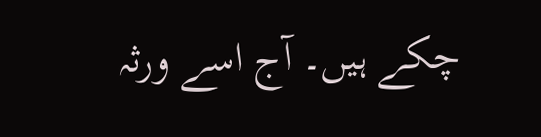چکے ہیں۔ آج اسے ورثہ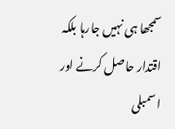سمجھا ہی نہیں جارہا بلکہ اقتدار حاصل کرنے اور اسمبلی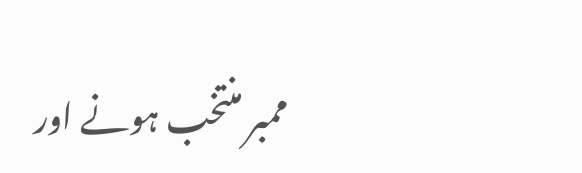ممبر منتخب ہونے اور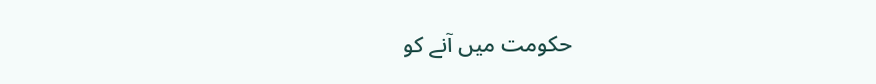حکومت میں آنے کو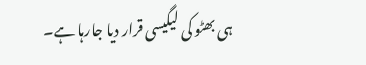ہی بھٹو کی لیگیسی قرار دیا جارہا ہے۔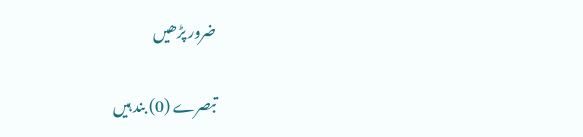ضرور پڑھیں

تبصرے (0) بند ہیں